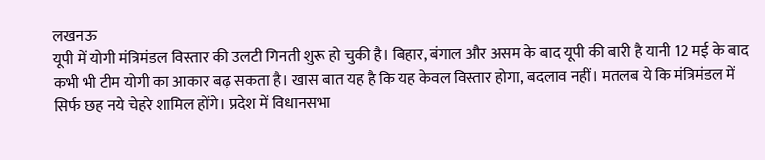लखनऊ
यूपी में योगी मंत्रिमंडल विस्तार की उलटी गिनती शुरू हो चुकी है। बिहार, बंगाल और असम के बाद यूपी की बारी है यानी 12 मई के बाद कभी भी टीम योगी का आकार बढ़ सकता है। खास बात यह है कि यह केवल विस्तार होगा, बदलाव नहीं। मतलब ये कि मंत्रिमंडल में सिर्फ छह नये चेहरे शामिल होंगे। प्रदेश में विधानसभा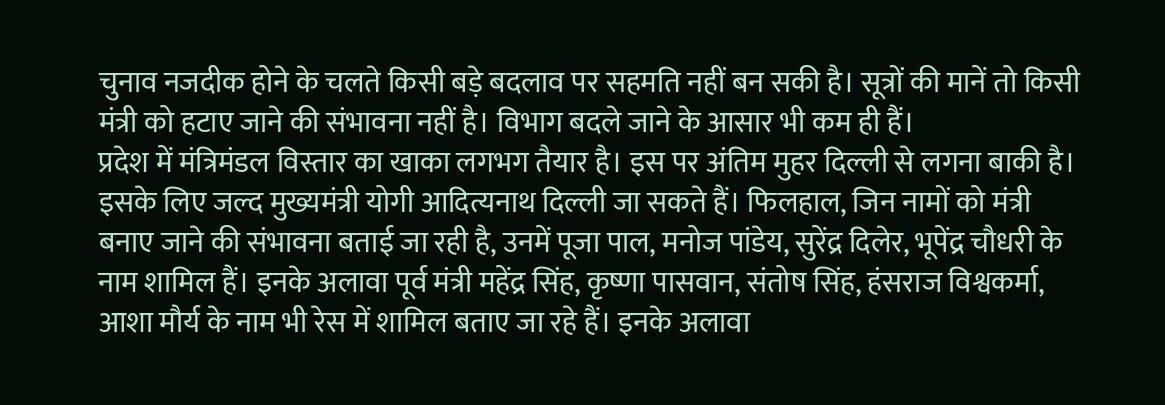चुनाव नजदीक होने के चलते किसी बड़े बदलाव पर सहमति नहीं बन सकी है। सूत्रों की मानें तो किसी मंत्री को हटाए जाने की संभावना नहीं है। विभाग बदले जाने के आसार भी कम ही हैं।
प्रदेश में मंत्रिमंडल विस्तार का खाका लगभग तैयार है। इस पर अंतिम मुहर दिल्ली से लगना बाकी है। इसके लिए जल्द मुख्यमंत्री योगी आदित्यनाथ दिल्ली जा सकते हैं। फिलहाल, जिन नामों को मंत्री बनाए जाने की संभावना बताई जा रही है, उनमें पूजा पाल, मनोज पांडेय, सुरेंद्र दिलेर, भूपेंद्र चौधरी के नाम शामिल हैं। इनके अलावा पूर्व मंत्री महेंद्र सिंह, कृष्णा पासवान, संतोष सिंह, हंसराज विश्वकर्मा, आशा मौर्य के नाम भी रेस में शामिल बताए जा रहे हैं। इनके अलावा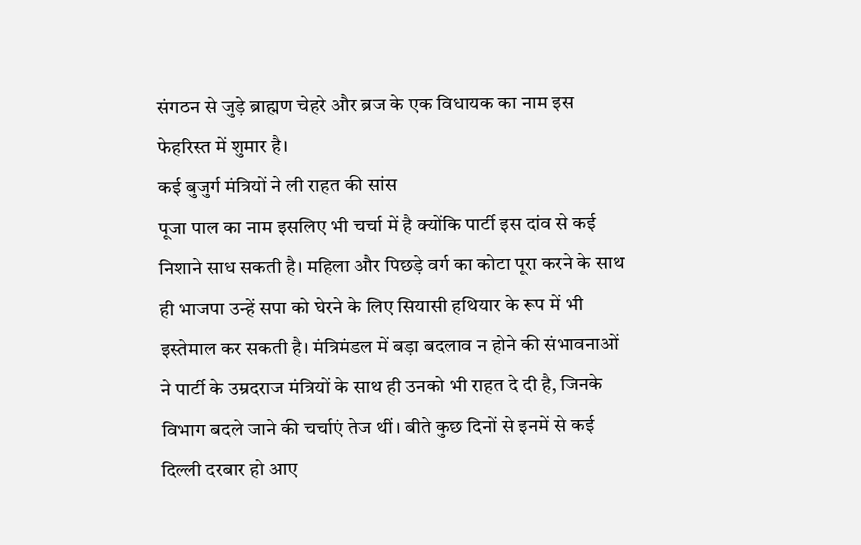संगठन से जुड़े ब्राह्मण चेहरे और ब्रज के एक विधायक का नाम इस फेहरिस्त में शुमार है।
कई बुजुर्ग मंत्रियों ने ली राहत की सांस
पूजा पाल का नाम इसलिए भी चर्चा में है क्योंकि पार्टी इस दांव से कई निशाने साध सकती है। महिला और पिछड़े वर्ग का कोटा पूरा करने के साथ ही भाजपा उन्हें सपा को घेरने के लिए सियासी हथियार के रूप में भी इस्तेमाल कर सकती है। मंत्रिमंडल में बड़ा बदलाव न होने की संभावनाओं ने पार्टी के उम्रदराज मंत्रियों के साथ ही उनको भी राहत दे दी है, जिनके विभाग बदले जाने की चर्चाएं तेज थीं। बीते कुछ दिनों से इनमें से कई दिल्ली दरबार हो आए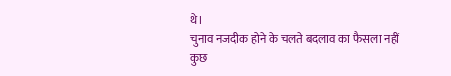थे।
चुनाव नजदीक होने के चलते बदलाव का फैसला नहीं
कुछ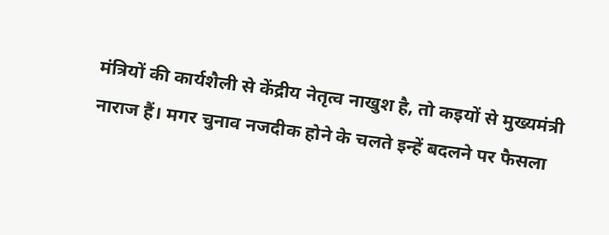मंत्रियों की कार्यशैली से केंद्रीय नेतृत्व नाखुश है, तो कइयों से मुख्यमंत्री नाराज हैं। मगर चुनाव नजदीक होने के चलते इन्हें बदलने पर फैसला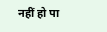नहीं हो पा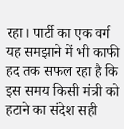रहा। पार्टी का एक वर्ग यह समझाने में भी काफी हद तक सफल रहा है कि इस समय किसी मंत्री को हटाने का संदेश सही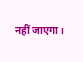नहीं जाएगा।